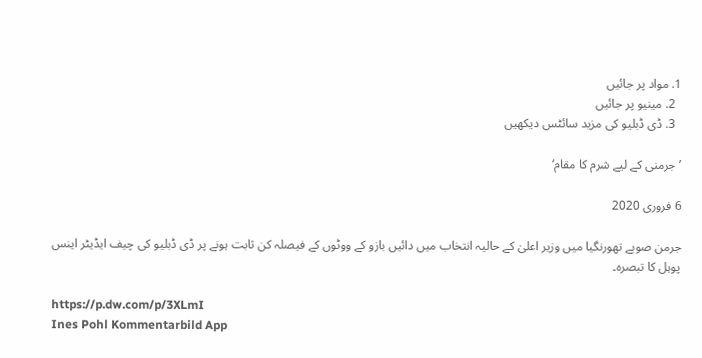1. مواد پر جائیں
  2. مینیو پر جائیں
  3. ڈی ڈبلیو کی مزید سائٹس دیکھیں

’جرمنی کے لیے شرم کا مقام‘

6 فروری 2020

جرمن صوبے تھورنگیا میں وزیر اعلیٰ کے حالیہ انتخاب میں دائیں بازو کے ووٹوں کے فیصلہ کن ثابت ہونے پر ڈی ڈبلیو کی چیف ایڈیٹر اینس پوہل کا تبصرہ۔

https://p.dw.com/p/3XLmI
Ines Pohl Kommentarbild App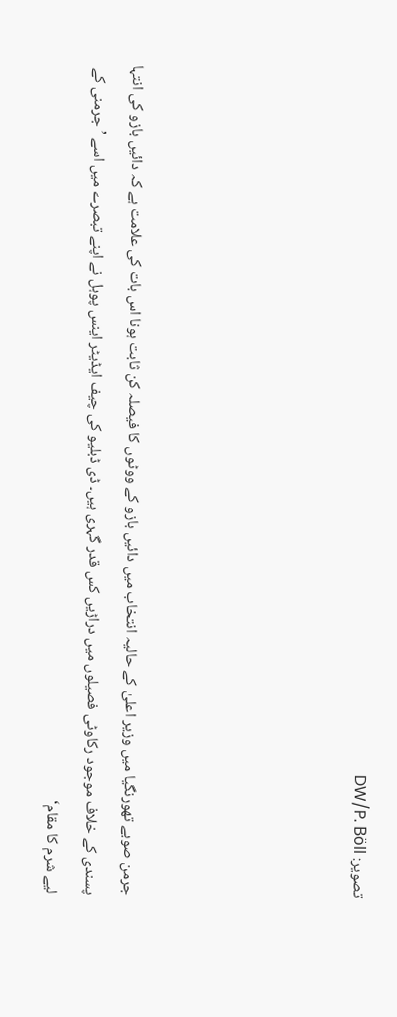تصویر: DW/P. Böll





جرمن صوبے تھورنگیا میں وزیر اعلیٰ کے حالیہ انتخاب میں دائیں بازو کے ووٹوں کا فیصلہ کن ثابت ہونا اس بات کی علامت ہے کہ دائیں بازو کی انتہا پسندی کے خلاف موجود رکاوٹی فصیلوں میں دراڑیں کس قدر گہری ہیں۔ ڈی ڈبلیو کی چیف ایڈیٹر اینس پوہل نے اپنے تبصرے میں اسے ’جرمنی کے لیے شرم کا مقام‘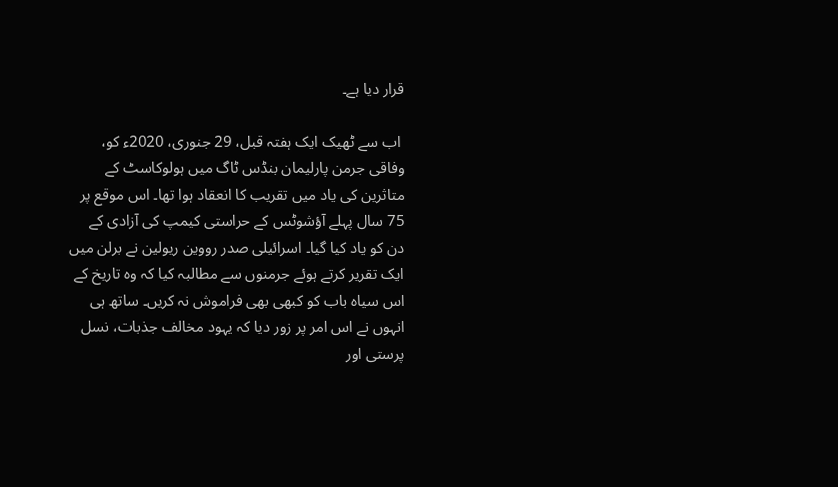قرار دیا ہے۔

 اب سے ٹھیک ایک ہفتہ قبل، 29 جنوری، 2020ء کو، وفاقی جرمن پارلیمان بنڈس ٹاگ میں ہولوکاسٹ کے متاثرین کی یاد میں تقریب کا انعقاد ہوا تھا۔ اس موقع پر 75 سال پہلے آؤشوٹس کے حراستی کیمپ کی آزادی کے دن کو یاد کیا گیا۔ اسرائیلی صدر رووین ریولین نے برلن میں ایک تقریر کرتے ہوئے جرمنوں سے مطالبہ کیا کہ وہ تاریخ کے اس سیاہ باب کو کبھی بھی فراموش نہ کریں۔ ساتھ ہی انہوں نے اس امر پر زور دیا کہ یہود مخالف جذبات، نسل پرستی اور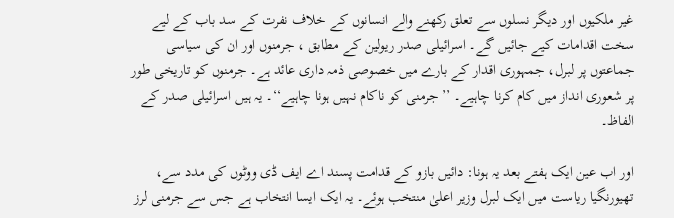غیر ملکیوں اور دیگر نسلوں سے تعلق رکھنے والے انسانوں کے خلاف نفرت کے سد باب کے لیے سخت اقدامات کیے جائیں گے۔ اسرائیلی صدر ریولین کے مطابق ، جرمنوں اور ان کی سیاسی جماعتوں پر لبرل، جمہوری اقدار کے بارے میں خصوصی ذمہ داری عائد ہے۔ جرمنوں کو تاریخی طور پر شعوری انداز میں کام کرنا چاہیے۔ ’’جرمنی کو ناکام نہیں ہونا چاہیے‘‘۔ یہ ہیں اسرائیلی صدر کے الفاظ۔

اور اب عین ایک ہفتے بعد یہ ہونا: دائیں بازو کے قدامت پسند اے ایف ڈی ووٹوں کی مدد سے، تھیورنگیا ریاست میں ایک لبرل وزیر اعلیٰ منتخب ہوئے۔ یہ ایک ایسا انتخاب ہے جس سے جرمنی لرز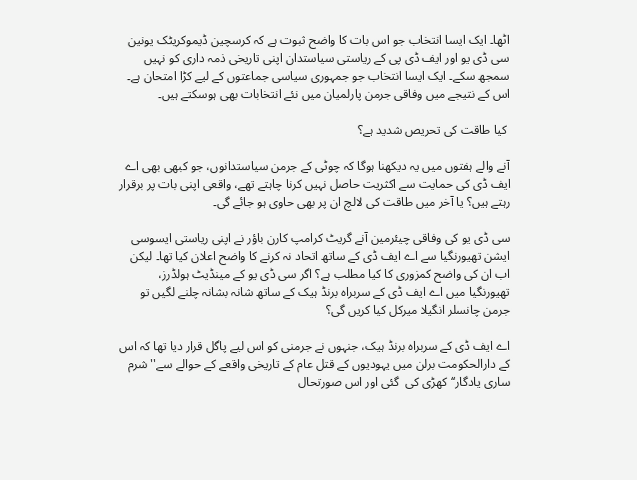اٹھا۔ ایک ایسا انتخاب جو اس بات کا واضح ثبوت ہے کہ کرسچین ڈیموکریٹک یونین سی ڈی یو اور ایف ڈی پی کے ریاستی سیاستدان اپنی تاریخی ذمہ داری کو نہیں سمجھ سکے۔ ایک ایسا انتخاب جو جمہوری سیاسی جماعتوں کے لیے کڑا امتحان ہے۔ اس کے نتیجے میں وفاقی جرمن پارلمیان میں نئے انتخابات بھی ہوسکتے ہیں۔

 کیا طاقت کی تحریص شدید ہے؟

آنے والے ہفتوں میں یہ دیکھنا ہوگا کہ چوٹی کے جرمن سیاستدانوں، جو کبھی بھی اے ایف ڈی کی حمایت سے اکثریت حاصل نہیں کرنا چاہتے تھے، واقعی اپنی بات پر برقرار رہتے ہیں؟ یا آخر میں طاقت کی لالچ ان پر بھی حاوی ہو جائے گی۔

سی ڈی یو کی وفاقی چیئرمین آنے گریٹ کرامپ کارن باؤر نے اپنی ریاستی ایسوسی ایشن تھیورنگیا سے اے ایف ڈی کے ساتھ اتحاد نہ کرنے کا واضح اعلان کیا تھا۔ لیکن اب ان کی واضح کمزوری کا کیا مطلب ہے؟ اگر سی ڈی یو کے مینڈیٹ ہولڈرز، تھیورنگیا میں اے ایف ڈی کے سربراہ برنڈ ہیک کے ساتھ شانہ بشانہ چلنے لگیں تو جرمن چانسلر انگیلا میرکل کیا کریں گی؟

اے ایف ڈی کے سربراہ برنڈ ہیک، جنہوں نے جرمنی کو اس لیے پاگل قرار دیا تھا کہ اس کے دارالحکومت برلن میں یہودیوں کے قتل عام کے تاریخی واقعے کے حوالے سے''شرم ساری یادگار‘‘کھڑی کی  گئی اور اس صورتحال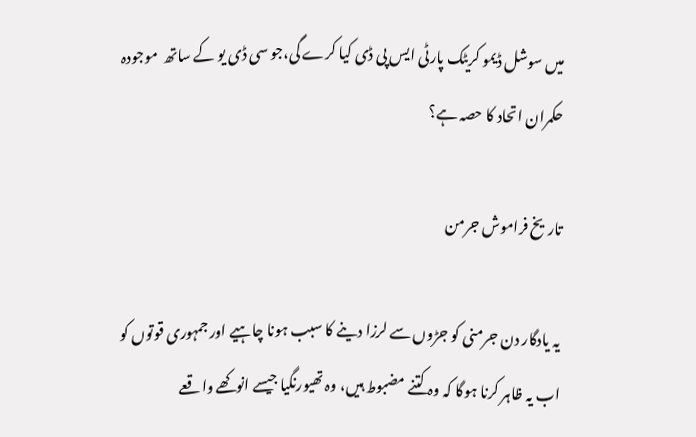میں سوشل ڈیمو کریٹک پارٹی ایس پی ڈی کیا کرے گی،جو سی ڈی یو کے ساتھ  موجودہ حکمران اتحاد کا حصہ ہے؟

تاریخ فراموش جرمن

یہ یادگار دن جرمنی کو جڑوں سے لرزا دینے کا سبب ہونا چاہیے اور جمہوری قوتوں کو اب یہ ظاہر کرنا ہوگا کہ وہ کتنے مضبوط ہیں، وہ تھیورنگیا جیسے انوکھے واقعے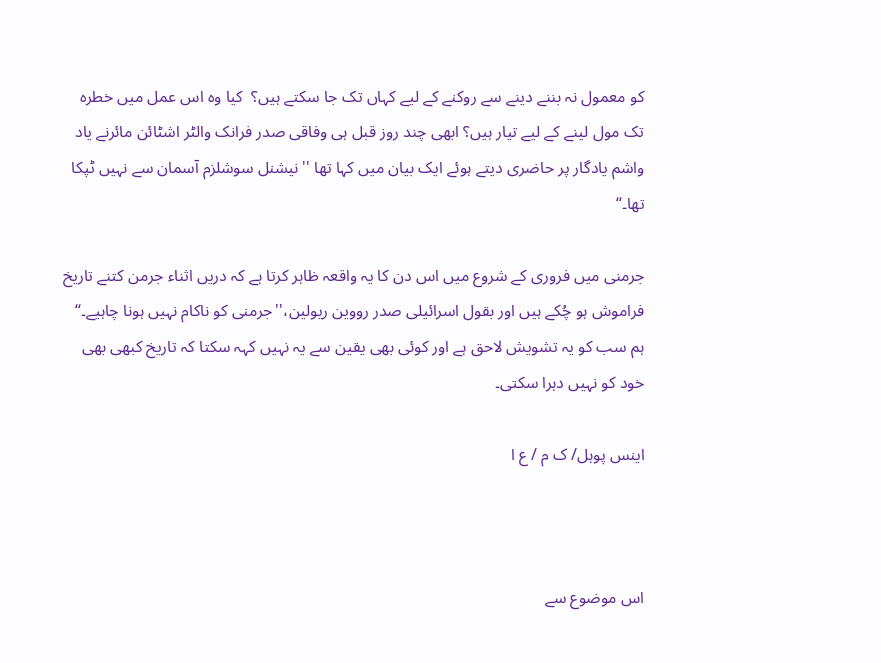کو معمول نہ بننے دینے سے روکنے کے لیے کہاں تک جا سکتے ہیں؟  کیا وہ اس عمل میں خطرہ تک مول لینے کے لیے تیار ہیں؟ ابھی چند روز قبل ہی وفاقی صدر فرانک والٹر اشٹائن مائرنے یاد واشم یادگار پر حاضری دیتے ہوئے ایک بیان میں کہا تھا ''نیشنل سوشلزم آسمان سے نہیں ٹپکا تھا۔‘‘

جرمنی میں فروری کے شروع میں اس دن کا یہ واقعہ ظاہر کرتا ہے کہ دریں اثناء جرمن کتنے تاریخ فراموش ہو چُکے ہیں اور بقول اسرائیلی صدر رووین ریولین،''جرمنی کو ناکام نہیں ہونا چاہیے۔‘‘ ہم سب کو یہ تشویش لاحق ہے اور کوئی بھی یقین سے یہ نہیں کہہ سکتا کہ تاریخ کبھی بھی خود کو نہیں دہرا سکتی۔

اینس پوہل/ ک م / ع ا



اس موضوع سے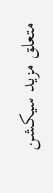متعلق مزید سیکشن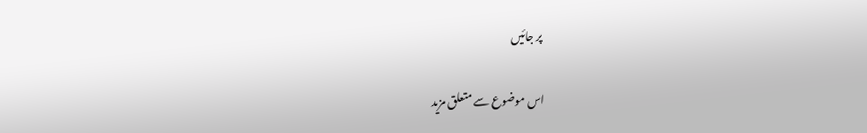پر جائیں

اس موضوع سے متعلق مزید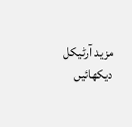مزید آرٹیکل دیکھائیں